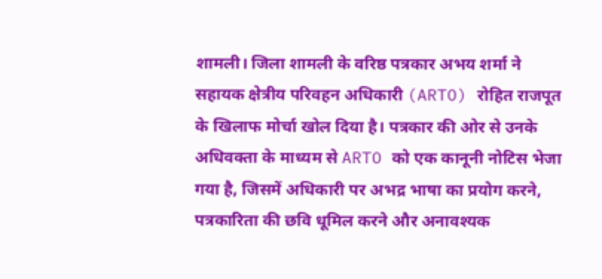शामली। जिला शामली के वरिष्ठ पत्रकार अभय शर्मा ने सहायक क्षेत्रीय परिवहन अधिकारी (ARTO) रोहित राजपूत के खिलाफ मोर्चा खोल दिया है। पत्रकार की ओर से उनके अधिवक्ता के माध्यम से ARTO को एक कानूनी नोटिस भेजा गया है, जिसमें अधिकारी पर अभद्र भाषा का प्रयोग करने, पत्रकारिता की छवि धूमिल करने और अनावश्यक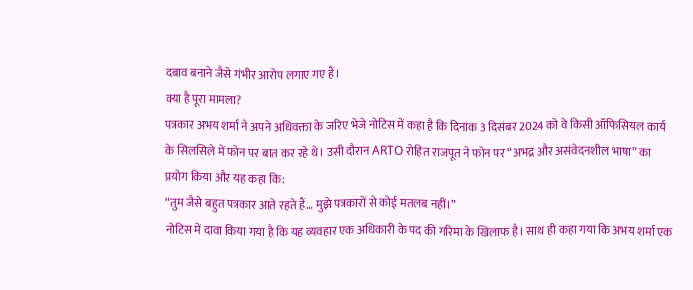दबाव बनाने जैसे गंभीर आरोप लगाए गए हैं।
क्या है पूरा मामला?
पत्रकार अभय शर्मा ने अपने अधिवक्ता के जरिए भेजे नोटिस में कहा है कि दिनांक 3 दिसंबर 2024 को वे किसी ऑफिसियल कार्य के सिलसिले में फोन पर बात कर रहे थे। उसी दौरान ARTO रोहित राजपूत ने फोन पर “अभद्र और असंवेदनशील भाषा” का प्रयोग किया और यह कहा कि:
“तुम जैसे बहुत पत्रकार आते रहते हैं… मुझे पत्रकारों से कोई मतलब नहीं।”
नोटिस में दावा किया गया है कि यह व्यवहार एक अधिकारी के पद की गरिमा के खिलाफ है। साथ ही कहा गया कि अभय शर्मा एक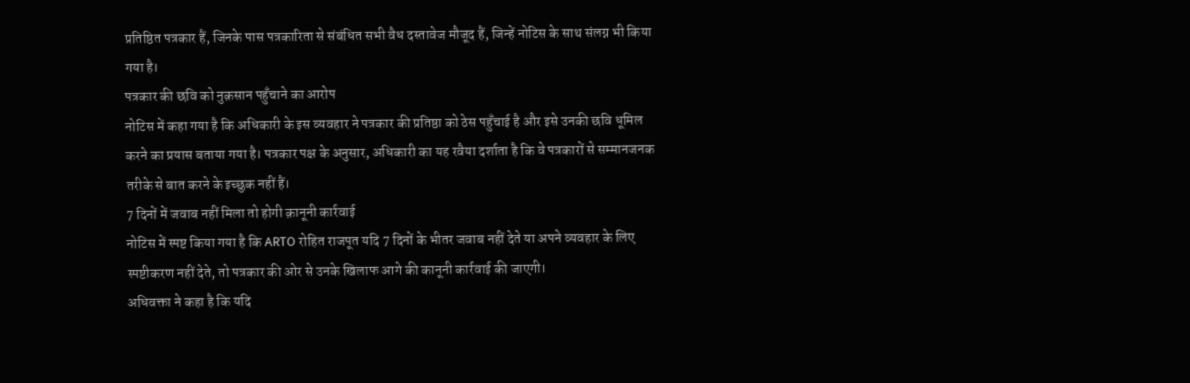प्रतिष्ठित पत्रकार हैं, जिनके पास पत्रकारिता से संबंधित सभी वैध दस्तावेज मौजूद हैं, जिन्हें नोटिस के साथ संलग्न भी किया गया है।
पत्रकार की छवि को नुक़सान पहुँचाने का आरोप
नोटिस में कहा गया है कि अधिकारी के इस व्यवहार ने पत्रकार की प्रतिष्ठा को ठेस पहुँचाई है और इसे उनकी छवि धूमिल करने का प्रयास बताया गया है। पत्रकार पक्ष के अनुसार, अधिकारी का यह रवैया दर्शाता है कि वे पत्रकारों से सम्मानजनक तरीके से बात करने के इच्छुक नहीं हैं।
7 दिनों में जवाब नहीं मिला तो होगी क़ानूनी कार्रवाई
नोटिस में स्पष्ट किया गया है कि ARTO रोहित राजपूत यदि 7 दिनों के भीतर जवाब नहीं देते या अपने व्यवहार के लिए स्पष्टीकरण नहीं देते, तो पत्रकार की ओर से उनके खिलाफ आगे की कानूनी कार्रवाई की जाएगी।
अधिवक्ता ने कहा है कि यदि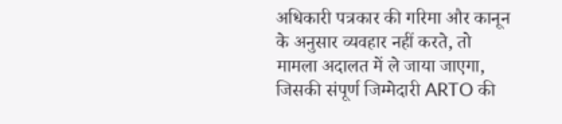अधिकारी पत्रकार की गरिमा और कानून के अनुसार व्यवहार नहीं करते, तो मामला अदालत में ले जाया जाएगा, जिसकी संपूर्ण जिम्मेदारी ARTO की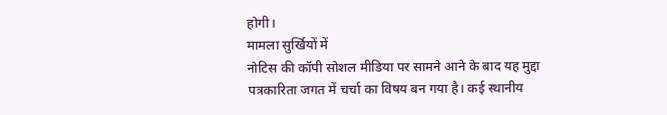होगी।
मामला सुर्खियों में
नोटिस की कॉपी सोशल मीडिया पर सामने आने के बाद यह मुद्दा पत्रकारिता जगत में चर्चा का विषय बन गया है। कई स्थानीय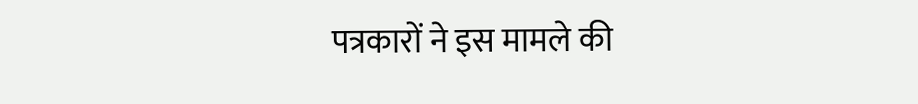पत्रकारों ने इस मामले की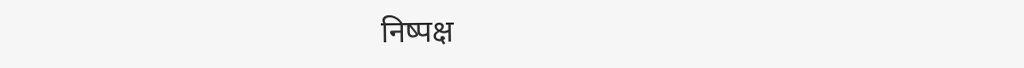निष्पक्ष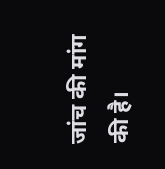जांच की मांग की है।